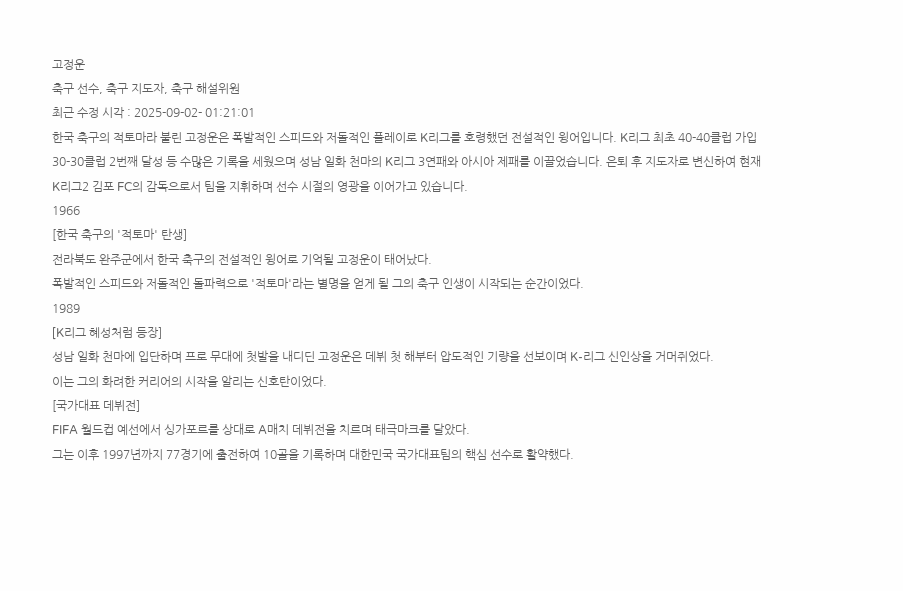고정운
축구 선수, 축구 지도자, 축구 해설위원
최근 수정 시각 : 2025-09-02- 01:21:01
한국 축구의 적토마라 불린 고정운은 폭발적인 스피드와 저돌적인 플레이로 K리그를 호령했던 전설적인 윙어입니다. K리그 최초 40-40클럽 가입 30-30클럽 2번째 달성 등 수많은 기록을 세웠으며 성남 일화 천마의 K리그 3연패와 아시아 제패를 이끌었습니다. 은퇴 후 지도자로 변신하여 현재 K리그2 김포 FC의 감독으로서 팀을 지휘하며 선수 시절의 영광을 이어가고 있습니다.
1966
[한국 축구의 '적토마' 탄생]
전라북도 완주군에서 한국 축구의 전설적인 윙어로 기억될 고정운이 태어났다.
폭발적인 스피드와 저돌적인 돌파력으로 '적토마'라는 별명을 얻게 될 그의 축구 인생이 시작되는 순간이었다.
1989
[K리그 혜성처럼 등장]
성남 일화 천마에 입단하며 프로 무대에 첫발을 내디딘 고정운은 데뷔 첫 해부터 압도적인 기량을 선보이며 K-리그 신인상을 거머쥐었다.
이는 그의 화려한 커리어의 시작을 알리는 신호탄이었다.
[국가대표 데뷔전]
FIFA 월드컵 예선에서 싱가포르를 상대로 A매치 데뷔전을 치르며 태극마크를 달았다.
그는 이후 1997년까지 77경기에 출전하여 10골을 기록하며 대한민국 국가대표팀의 핵심 선수로 활약했다.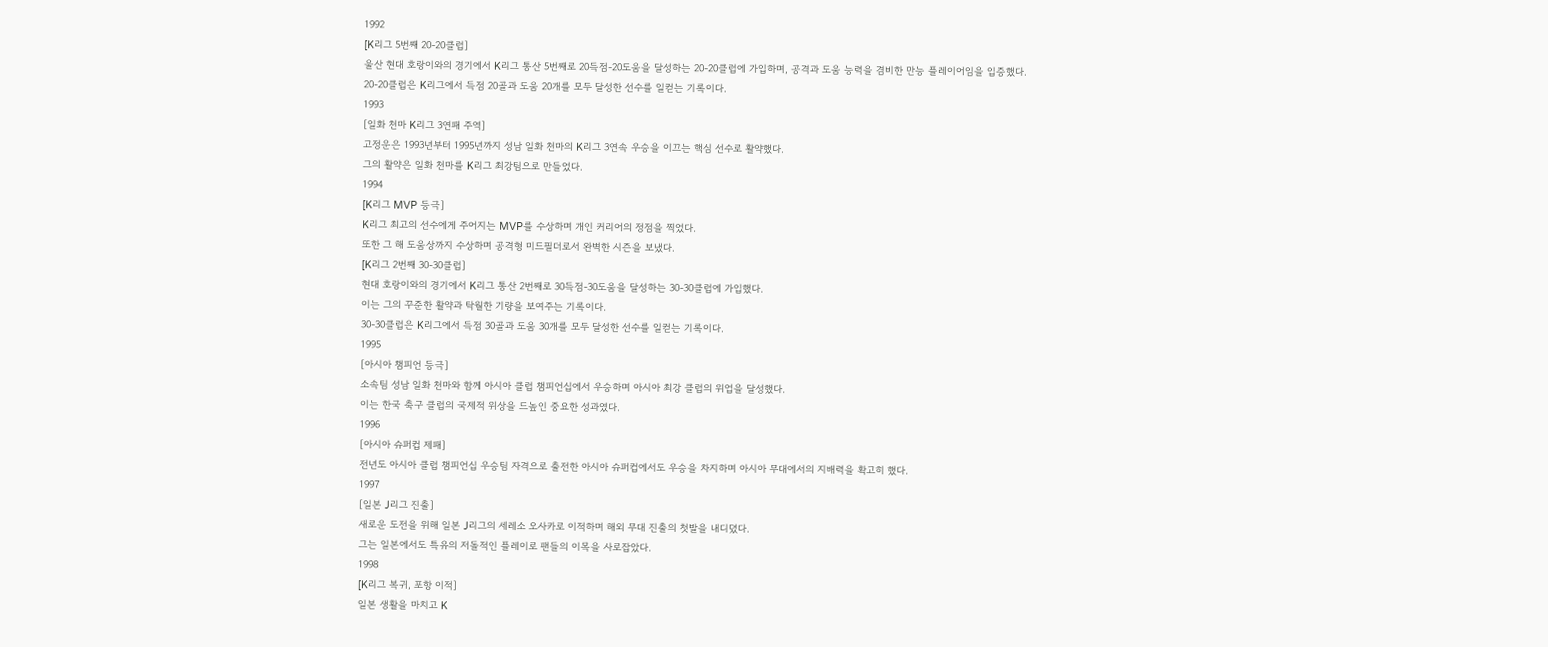1992
[K리그 5번째 20-20클럽]
울산 현대 호랑이와의 경기에서 K리그 통산 5번째로 20득점-20도움을 달성하는 20-20클럽에 가입하며, 공격과 도움 능력을 겸비한 만능 플레이어임을 입증했다.
20-20클럽은 K리그에서 득점 20골과 도움 20개를 모두 달성한 선수를 일컫는 기록이다.
1993
[일화 천마 K리그 3연패 주역]
고정운은 1993년부터 1995년까지 성남 일화 천마의 K리그 3연속 우승을 이끄는 핵심 선수로 활약했다.
그의 활약은 일화 천마를 K리그 최강팀으로 만들었다.
1994
[K리그 MVP 등극]
K리그 최고의 선수에게 주어지는 MVP를 수상하며 개인 커리어의 정점을 찍었다.
또한 그 해 도움상까지 수상하며 공격형 미드필더로서 완벽한 시즌을 보냈다.
[K리그 2번째 30-30클럽]
현대 호랑이와의 경기에서 K리그 통산 2번째로 30득점-30도움을 달성하는 30-30클럽에 가입했다.
이는 그의 꾸준한 활약과 탁월한 기량을 보여주는 기록이다.
30-30클럽은 K리그에서 득점 30골과 도움 30개를 모두 달성한 선수를 일컫는 기록이다.
1995
[아시아 챔피언 등극]
소속팀 성남 일화 천마와 함께 아시아 클럽 챔피언십에서 우승하며 아시아 최강 클럽의 위업을 달성했다.
이는 한국 축구 클럽의 국제적 위상을 드높인 중요한 성과였다.
1996
[아시아 슈퍼컵 제패]
전년도 아시아 클럽 챔피언십 우승팀 자격으로 출전한 아시아 슈퍼컵에서도 우승을 차지하며 아시아 무대에서의 지배력을 확고히 했다.
1997
[일본 J리그 진출]
새로운 도전을 위해 일본 J리그의 세레소 오사카로 이적하며 해외 무대 진출의 첫발을 내디뎠다.
그는 일본에서도 특유의 저돌적인 플레이로 팬들의 이목을 사로잡았다.
1998
[K리그 복귀, 포항 이적]
일본 생활을 마치고 K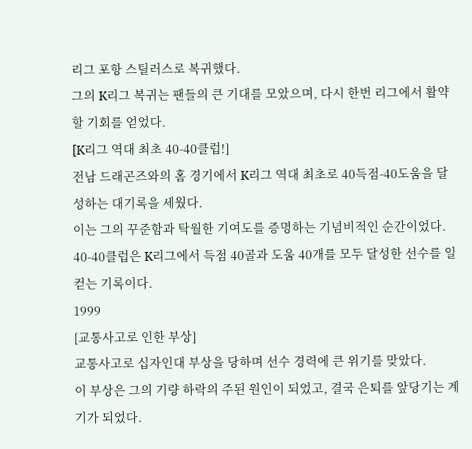리그 포항 스틸러스로 복귀했다.
그의 K리그 복귀는 팬들의 큰 기대를 모았으며, 다시 한번 리그에서 활약할 기회를 얻었다.
[K리그 역대 최초 40-40클럽!]
전남 드래곤즈와의 홈 경기에서 K리그 역대 최초로 40득점-40도움을 달성하는 대기록을 세웠다.
이는 그의 꾸준함과 탁월한 기여도를 증명하는 기념비적인 순간이었다.
40-40클럽은 K리그에서 득점 40골과 도움 40개를 모두 달성한 선수를 일컫는 기록이다.
1999
[교통사고로 인한 부상]
교통사고로 십자인대 부상을 당하며 선수 경력에 큰 위기를 맞았다.
이 부상은 그의 기량 하락의 주된 원인이 되었고, 결국 은퇴를 앞당기는 계기가 되었다.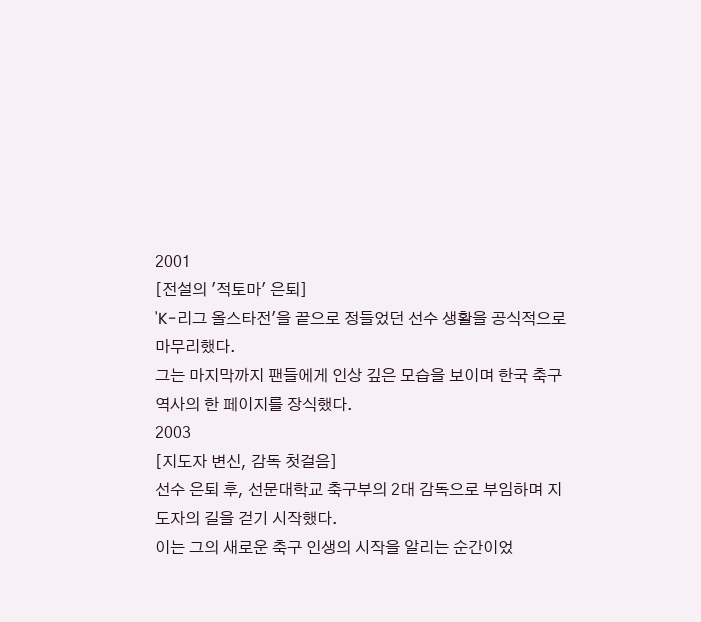2001
[전설의 '적토마' 은퇴]
'K-리그 올스타전'을 끝으로 정들었던 선수 생활을 공식적으로 마무리했다.
그는 마지막까지 팬들에게 인상 깊은 모습을 보이며 한국 축구 역사의 한 페이지를 장식했다.
2003
[지도자 변신, 감독 첫걸음]
선수 은퇴 후, 선문대학교 축구부의 2대 감독으로 부임하며 지도자의 길을 걷기 시작했다.
이는 그의 새로운 축구 인생의 시작을 알리는 순간이었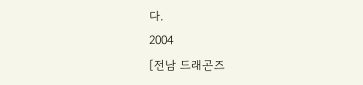다.
2004
[전남 드래곤즈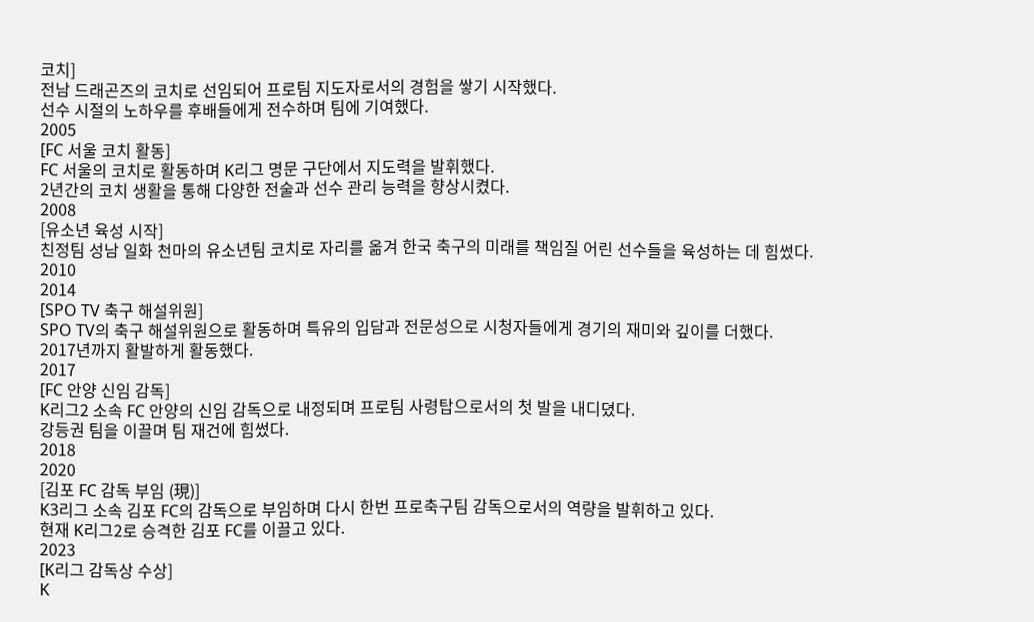코치]
전남 드래곤즈의 코치로 선임되어 프로팀 지도자로서의 경험을 쌓기 시작했다.
선수 시절의 노하우를 후배들에게 전수하며 팀에 기여했다.
2005
[FC 서울 코치 활동]
FC 서울의 코치로 활동하며 K리그 명문 구단에서 지도력을 발휘했다.
2년간의 코치 생활을 통해 다양한 전술과 선수 관리 능력을 향상시켰다.
2008
[유소년 육성 시작]
친정팀 성남 일화 천마의 유소년팀 코치로 자리를 옮겨 한국 축구의 미래를 책임질 어린 선수들을 육성하는 데 힘썼다.
2010
2014
[SPO TV 축구 해설위원]
SPO TV의 축구 해설위원으로 활동하며 특유의 입담과 전문성으로 시청자들에게 경기의 재미와 깊이를 더했다.
2017년까지 활발하게 활동했다.
2017
[FC 안양 신임 감독]
K리그2 소속 FC 안양의 신임 감독으로 내정되며 프로팀 사령탑으로서의 첫 발을 내디뎠다.
강등권 팀을 이끌며 팀 재건에 힘썼다.
2018
2020
[김포 FC 감독 부임 (現)]
K3리그 소속 김포 FC의 감독으로 부임하며 다시 한번 프로축구팀 감독으로서의 역량을 발휘하고 있다.
현재 K리그2로 승격한 김포 FC를 이끌고 있다.
2023
[K리그 감독상 수상]
K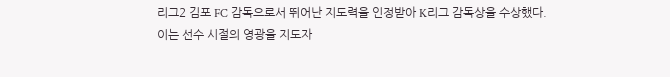리그2 김포 FC 감독으로서 뛰어난 지도력을 인정받아 K리그 감독상을 수상했다.
이는 선수 시절의 영광을 지도자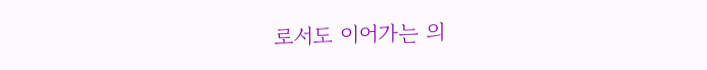로서도 이어가는 의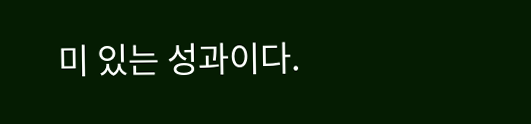미 있는 성과이다.